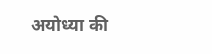अयोध्या की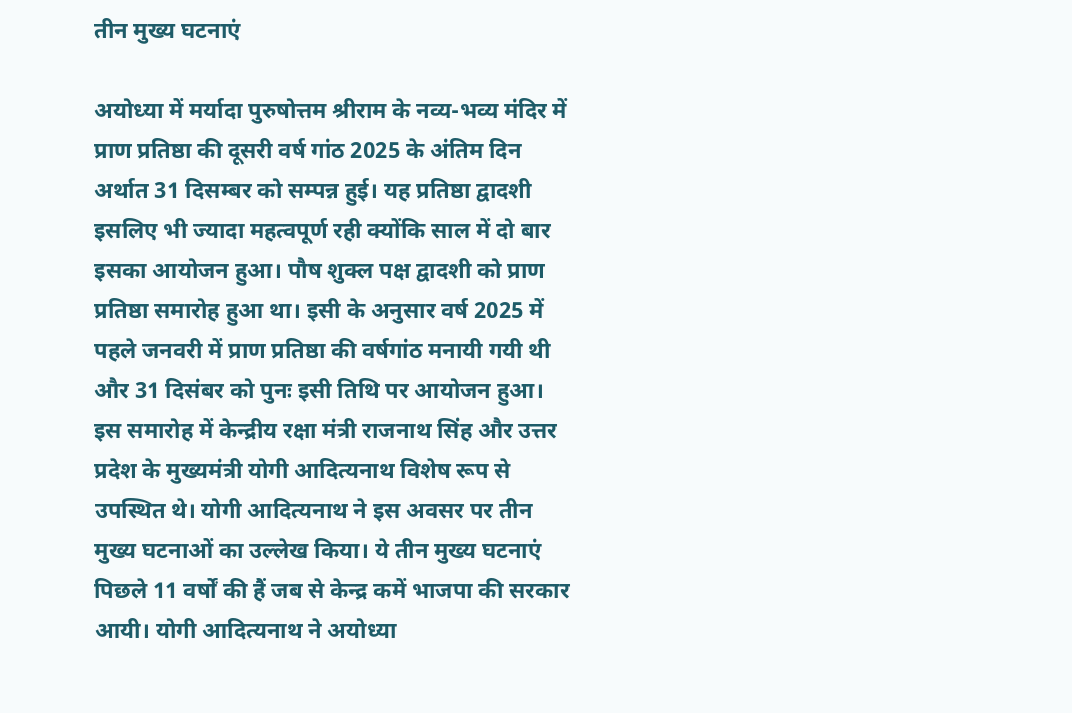तीन मुख्य घटनाएं

अयोध्या में मर्यादा पुरुषोत्तम श्रीराम के नव्य-भव्य मंदिर में प्राण प्रतिष्ठा की दूसरी वर्ष गांठ 2025 के अंतिम दिन अर्थात 31 दिसम्बर को सम्पन्न हुई। यह प्रतिष्ठा द्वादशी इसलिए भी ज्यादा महत्वपूर्ण रही क्योंकि साल में दो बार इसका आयोजन हुआ। पौष शुक्ल पक्ष द्वादशी को प्राण प्रतिष्ठा समारोह हुआ था। इसी के अनुसार वर्ष 2025 में पहले जनवरी में प्राण प्रतिष्ठा की वर्षगांठ मनायी गयी थी और 31 दिसंबर को पुनः इसी तिथि पर आयोजन हुआ। इस समारोह में केन्द्रीय रक्षा मंत्री राजनाथ सिंह और उत्तर प्रदेश के मुख्यमंत्री योगी आदित्यनाथ विशेष रूप से उपस्थित थे। योगी आदित्यनाथ ने इस अवसर पर तीन मुख्य घटनाओं का उल्लेख किया। ये तीन मुख्य घटनाएं पिछले 11 वर्षों की हैं जब से केन्द्र कमें भाजपा की सरकार आयी। योगी आदित्यनाथ ने अयोध्या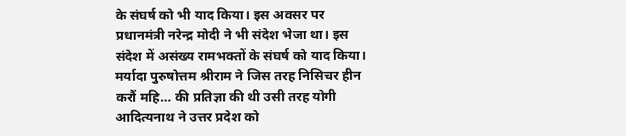के संघर्ष को भी याद किया। इस अवसर पर प्रधानमंत्री नरेन्द्र मोदी ने भी संदेश भेजा था। इस संदेश में असंख्य रामभक्तों के संघर्ष को याद किया। मर्यादा पुरुषोत्तम श्रीराम ने जिस तरह निसिचर हीन करौं महि… की प्रतिज्ञा की थी उसी तरह योगी आदित्यनाथ ने उत्तर प्रदेश को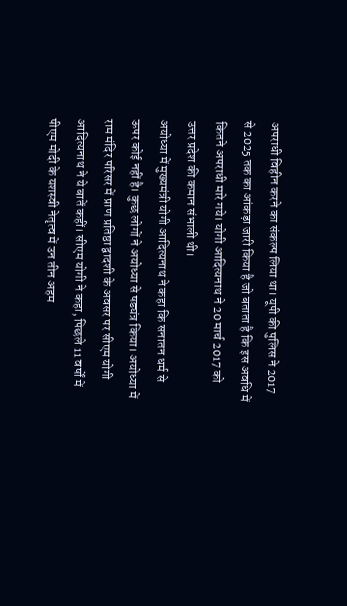अपराधी विहीन करने का संकल्प लिया था। यूपी की पुलिस ने 2017 से 2025 तक का आंकड़ा जारी किया है जो बताता है कि इस अवधि में कितने अपराधी मारे गये। योगी आदित्यनाथ ने 20 मार्च 2017 को उत्तर प्रदेश की कमान संभाली थी।
अयोध्या में मुख्यमंत्री योगी आदित्यनाथ ने कहा कि सनातन धर्म से ऊपर कोई नहीं है। कुछ लोगों ने अयोध्या से षड्यंत्र किया। अयोध्या में राम मंदिर परिसर में प्राण प्रतिष्ठा द्वादशी के अवसर पर सीएम योगी आदित्यनाथ ने ये बातें कहीं। सीएम योगी ने कहा, पिछले 11 वर्षों में पीएम मोदी के यशस्वी नेतृत्व में उन तीन अहम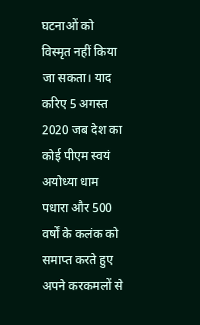घटनाओं को विस्मृत नहीं किया जा सकता। याद करिए 5 अगस्त 2020 जब देश का कोई पीएम स्वयं अयोध्या धाम पधारा और 500 वर्षों के कलंक को समाप्त करते हुए अपने करकमलों से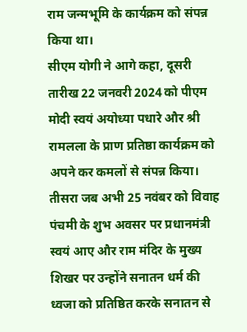राम जन्मभूमि के कार्यक्रम को संपन्न किया था।
सीएम योगी ने आगे कहा, दूसरी तारीख 22 जनवरी 2024 को पीएम मोदी स्वयं अयोध्या पधारे और श्री रामलला के प्राण प्रतिष्ठा कार्यक्रम को अपने कर कमलों से संपन्न किया। तीसरा जब अभी 25 नवंबर को विवाह पंचमी के शुभ अवसर पर प्रधानमंत्री स्वयं आए और राम मंदिर के मुख्य शिखर पर उन्होंने सनातन धर्म की
ध्वजा को प्रतिष्ठित करके सनातन से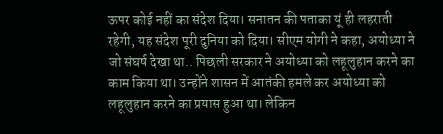ऊपर कोई नहीं का संदेश दिया। सनातन की पताका यूं ही लहराती रहेगी, यह संदेश पूरी दुनिया को दिया। सीएम योगी ने कहा, अयोध्या ने जो संघर्ष देखा था.. पिछली सरकार ने अयोध्या को लहूलुहान करने का काम किया था। उन्होंने शासन में आतंकी हमले कर अयोध्या को लहूलुहान करने का प्रयास हुआ था। लेकिन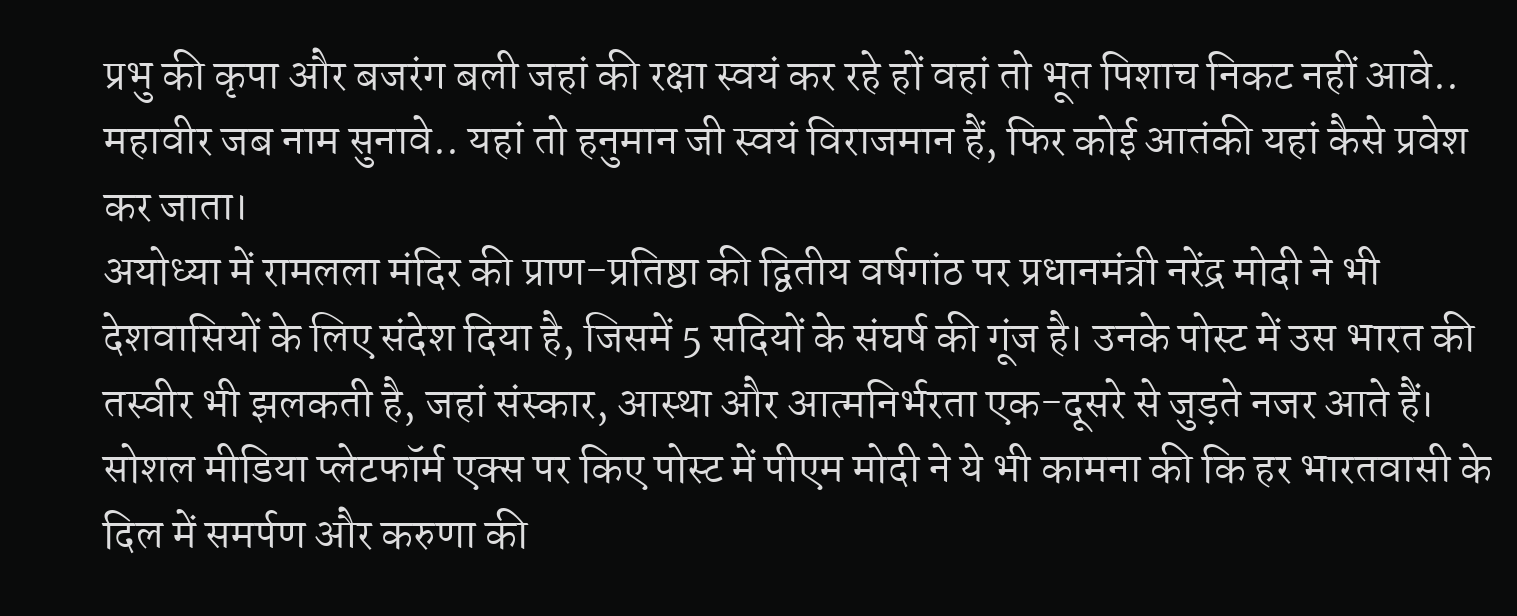प्रभु की कृपा और बजरंग बली जहां की रक्षा स्वयं कर रहे हों वहां तो भूत पिशाच निकट नहीं आवे.. महावीर जब नाम सुनावे.. यहां तो हनुमान जी स्वयं विराजमान हैं, फिर कोई आतंकी यहां कैसे प्रवेश कर जाता।
अयोध्या में रामलला मंदिर की प्राण-प्रतिष्ठा की द्वितीय वर्षगांठ पर प्रधानमंत्री नरेंद्र मोदी ने भी देशवासियों के लिए संदेश दिया है, जिसमें 5 सदियों के संघर्ष की गूंज है। उनके पोस्ट में उस भारत की तस्वीर भी झलकती है, जहां संस्कार, आस्था और आत्मनिर्भरता एक-दूसरे से जुड़ते नजर आते हैं। सोशल मीडिया प्लेटफॉर्म एक्स पर किए पोस्ट में पीएम मोदी ने ये भी कामना की कि हर भारतवासी के दिल में समर्पण और करुणा की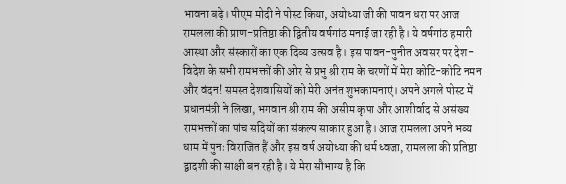भावना बढ़े। पीएम मोदी ने पोस्ट किया, अयोध्या जी की पावन धरा पर आज रामलला की प्राण-प्रतिष्ठा की द्वितीय वर्षगांठ मनाई जा रही है। ये वर्षगांठ हमारी आस्था और संस्कारों का एक दिव्य उत्सव है। इस पावन-पुनीत अवसर पर देश-विदेश के सभी रामभक्तों की ओर से प्रभु श्री राम के चरणों में मेरा कोटि-कोटि नमन और वंदन! समस्त देशवासियों को मेरी अनंत शुभकामनाएं। अपने अगले पोस्ट में प्रधानमंत्री ने लिखा, भगवान श्री राम की असीम कृपा और आशीर्वाद से असंख्य रामभक्तों का पांच सदियों का संकल्प साकार हुआ है। आज रामलला अपने भव्य धाम में पुनः विराजित हैं और इस वर्ष अयोध्या की धर्म ध्वजा, रामलला की प्रतिष्ठा द्वादशी की साक्षी बन रही है। ये मेरा सौभाग्य है कि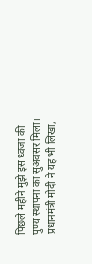पिछले महीने मुझे इस ध्वजा की पुण्य स्थापना का सुअवसर मिला।
प्रधानमंत्री मोदी ने यह भी लिखा,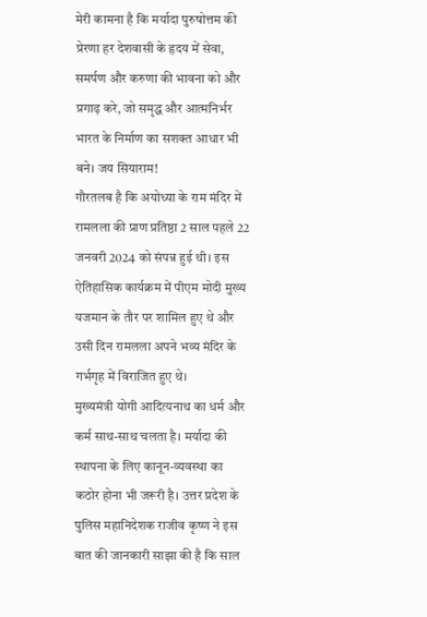मेरी कामना है कि मर्यादा पुरुषोत्तम की प्रेरणा हर देशवासी के हृदय में सेवा, समर्पण और करुणा की भावना को और प्रगाढ़ करे, जो समृद्ध और आत्मनिर्भर भारत के निर्माण का सशक्त आधार भी बने। जय सियाराम!
गौरतलब है कि अयोध्या के राम मंदिर में रामलला की प्राण प्रतिष्ठा 2 साल पहले 22 जनवरी 2024 को संपन्न हुई थी। इस ऐतिहासिक कार्यक्रम में पीएम मोदी मुख्य यजमान के तौर पर शामिल हुए थे और उसी दिन रामलला अपने भव्य मंदिर के गर्भगृह में विराजित हुए थे।
मुख्यमंत्री योगी आदित्यनाथ का धर्म और कर्म साथ-साथ चलता है। मर्यादा की स्थापना के लिए कानून-व्यवस्था का कठोर होना भी जरूरी है। उत्तर प्रदेश के पुलिस महानिदेशक राजीव कृष्ण ने इस बात की जानकारी साझा की है कि साल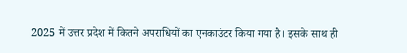2025 में उत्तर प्रदेश में कितने अपराधियों का एनकाउंटर किया गया है। इसके साथ ही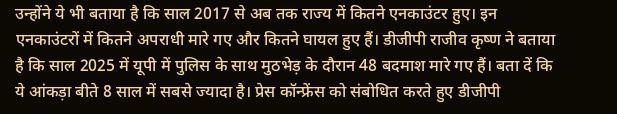उन्होंने ये भी बताया है कि साल 2017 से अब तक राज्य में कितने एनकाउंटर हुए। इन एनकाउंटरों में कितने अपराधी मारे गए और कितने घायल हुए हैं। डीजीपी राजीव कृष्ण ने बताया है कि साल 2025 में यूपी में पुलिस के साथ मुठभेड़ के दौरान 48 बदमाश मारे गए हैं। बता दें कि ये आंकड़ा बीते 8 साल में सबसे ज्यादा है। प्रेस कॉन्फ्रेंस को संबोधित करते हुए डीजीपी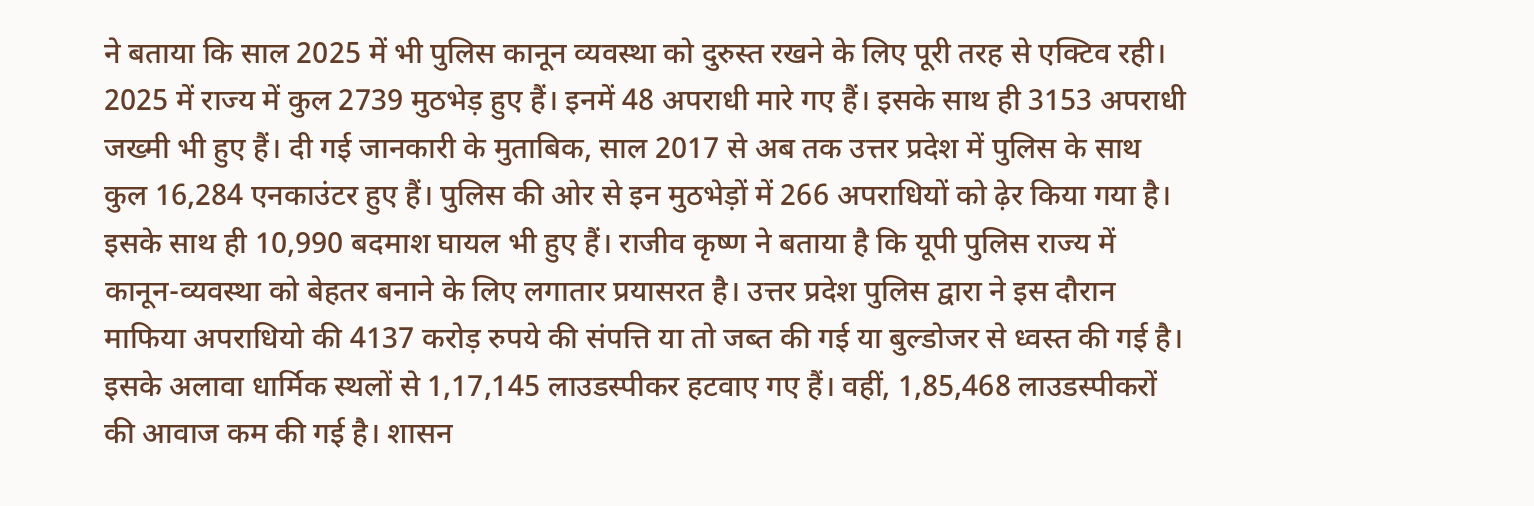ने बताया कि साल 2025 में भी पुलिस कानून व्यवस्था को दुरुस्त रखने के लिए पूरी तरह से एक्टिव रही। 2025 में राज्य में कुल 2739 मुठभेड़ हुए हैं। इनमें 48 अपराधी मारे गए हैं। इसके साथ ही 3153 अपराधी जख्मी भी हुए हैं। दी गई जानकारी के मुताबिक, साल 2017 से अब तक उत्तर प्रदेश में पुलिस के साथ कुल 16,284 एनकाउंटर हुए हैं। पुलिस की ओर से इन मुठभेड़ों में 266 अपराधियों को ढ़ेर किया गया है। इसके साथ ही 10,990 बदमाश घायल भी हुए हैं। राजीव कृष्ण ने बताया है कि यूपी पुलिस राज्य में कानून-व्यवस्था को बेहतर बनाने के लिए लगातार प्रयासरत है। उत्तर प्रदेश पुलिस द्वारा ने इस दौरान माफिया अपराधियो की 4137 करोड़ रुपये की संपत्ति या तो जब्त की गई या बुल्डोजर से ध्वस्त की गई है। इसके अलावा धार्मिक स्थलों से 1,17,145 लाउडस्पीकर हटवाए गए हैं। वहीं, 1,85,468 लाउडस्पीकरों की आवाज कम की गई है। शासन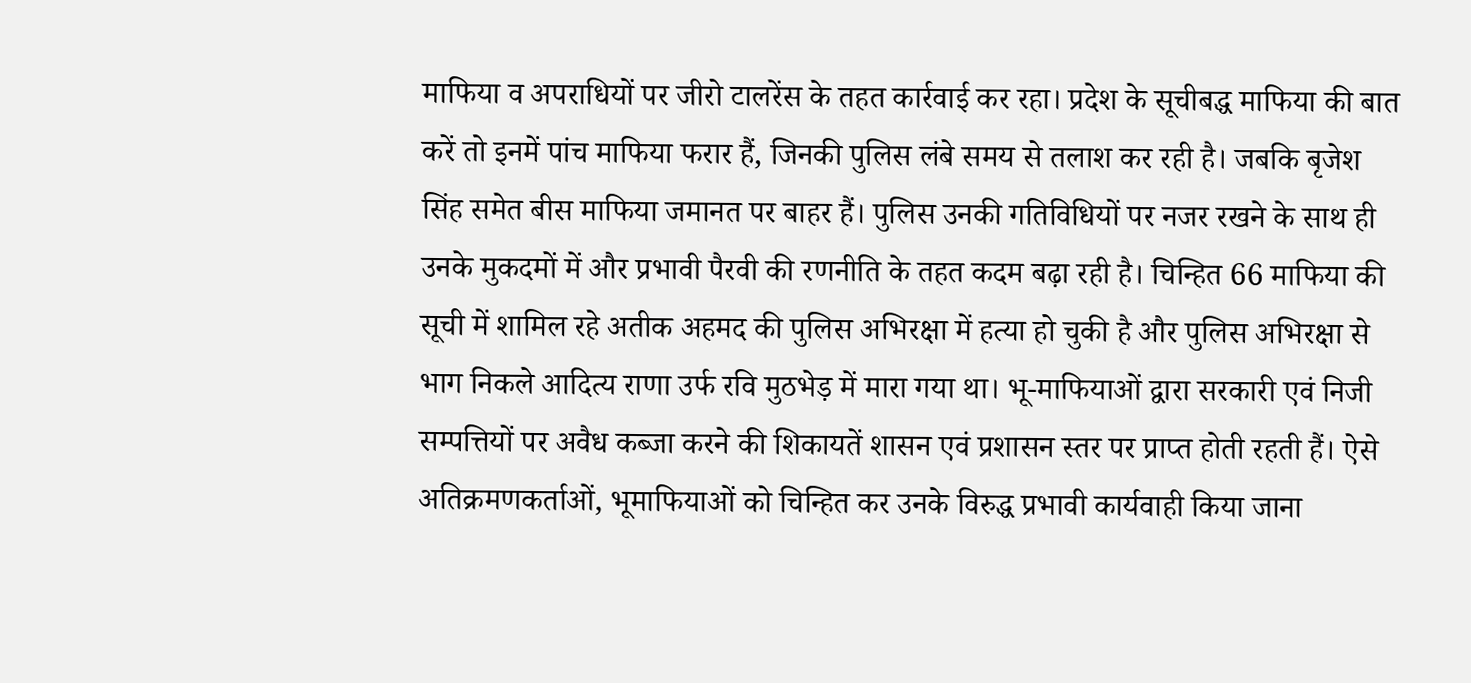माफिया व अपराधियों पर जीरो टालरेंस के तहत कार्रवाई कर रहा। प्रदेश के सूचीबद्ध माफिया की बात करें तो इनमें पांच माफिया फरार हैं, जिनकी पुलिस लंबे समय से तलाश कर रही है। जबकि बृजेश सिंह समेत बीस माफिया जमानत पर बाहर हैं। पुलिस उनकी गतिविधियों पर नजर रखने के साथ ही उनके मुकदमों में और प्रभावी पैरवी की रणनीति के तहत कदम बढ़ा रही है। चिन्हित 66 माफिया की सूची में शामिल रहे अतीक अहमद की पुलिस अभिरक्षा में हत्या हो चुकी है और पुलिस अभिरक्षा से भाग निकले आदित्य राणा उर्फ रवि मुठभेड़ में मारा गया था। भू-माफियाओं द्वारा सरकारी एवं निजी सम्पत्तियों पर अवैध कब्जा करने की शिकायतें शासन एवं प्रशासन स्तर पर प्राप्त होती रहती हैं। ऐसे अतिक्रमणकर्ताओं, भूमाफियाओं को चिन्हित कर उनके विरुद्ध प्रभावी कार्यवाही किया जाना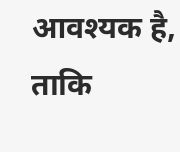आवश्यक है,
ताकि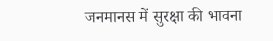जनमानस में सुरक्षा की भावना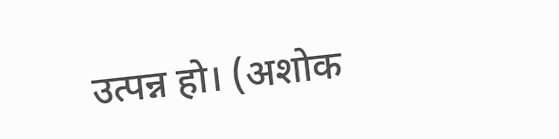उत्पन्न हो। (अशोक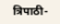त्रिपाठी-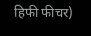हिफी फीचर)